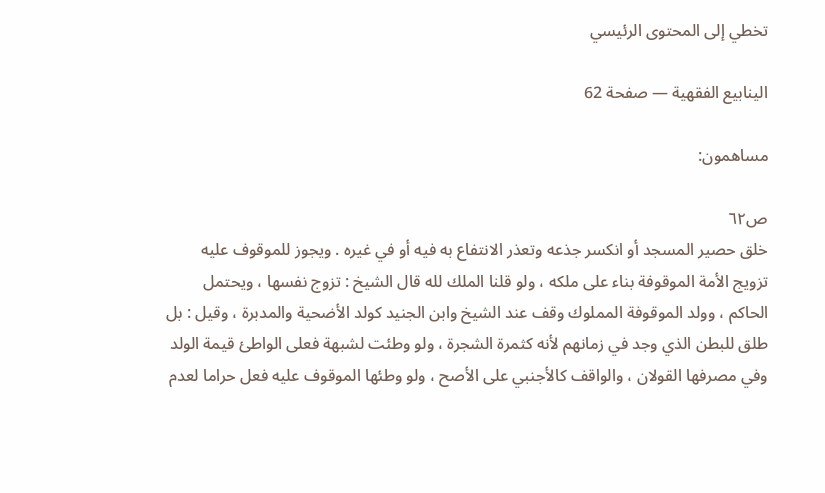تخطي إلى المحتوى الرئيسي

الينابيع الفقهية — صفحة 62

مساهمون:

ص٦٢
خلق حصير المسجد أو انكسر جذعه وتعذر الانتفاع به فيه أو في غيره . ويجوز للموقوف عليه تزويج الأمة الموقوفة بناء على ملكه ، ولو قلنا الملك لله قال الشيخ : تزوج نفسها ، ويحتمل الحاكم ، وولد الموقوفة المملوك وقف عند الشيخ وابن الجنيد كولد الأضحية والمدبرة ، وقيل : بل طلق للبطن الذي وجد في زمانهم لأنه كثمرة الشجرة ، ولو وطئت لشبهة فعلى الواطئ قيمة الولد وفي مصرفها القولان ، والواقف كالأجنبي على الأصح ، ولو وطئها الموقوف عليه فعل حراما لعدم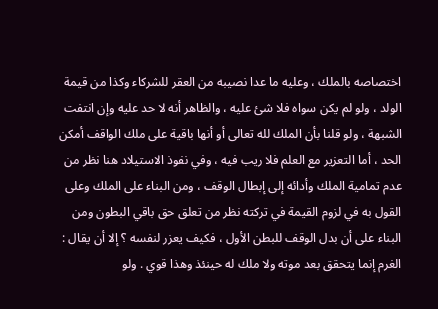اختصاصه بالملك ، وعليه ما عدا نصيبه من العقر للشركاء وكذا من قيمة الولد ، ولو لم يكن سواه فلا شئ عليه ، والظاهر أنه لا حد عليه وإن انتفت الشبهة ، ولو قلنا بأن الملك لله تعالى أو أنها باقية على ملك الواقف أمكن الحد ، أما التعزير مع العلم فلا ريب فيه ، وفي نفوذ الاستيلاد هنا نظر من عدم تمامية الملك وأدائه إلى إبطال الوقف ، ومن البناء على الملك وعلى القول به في لزوم القيمة في تركته نظر من تعلق حق باقي البطون ومن البناء على أن بدل الوقف للبطن الأول ، فكيف يعزر لنفسه ؟ إلا أن يقال : الغرم إنما يتحقق بعد موته ولا ملك له حينئذ وهذا قوي . ولو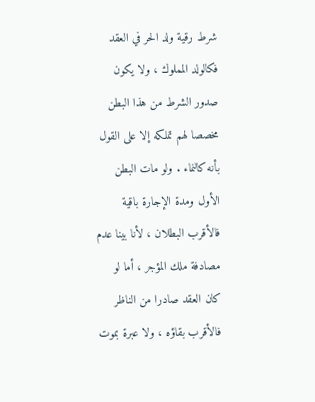شرط رقية ولد الحر في العقد فكالولد المملوك ، ولا يكون صدور الشرط من هذا البطن مخصصا لهم تملكه إلا على القول بأنه كالنماء . ولو مات البطن الأول ومدة الإجارة باقية فالأقرب البطلان ، لأنا بينا عدم مصادفة ملك المؤجر ، أما لو كان العقد صادرا من الناظر فالأقرب بقاؤه ، ولا عبرة بموت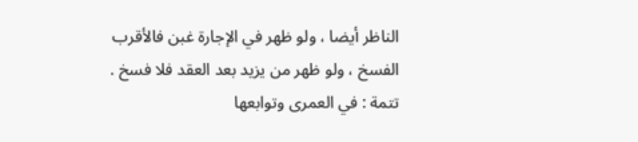الناظر أيضا ، ولو ظهر في الإجارة غبن فالأقرب الفسخ ، ولو ظهر من يزيد بعد العقد فلا فسخ . تتمة : في العمرى وتوابعها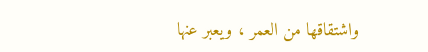واشتقاقها من العمر ، ويعبر عنها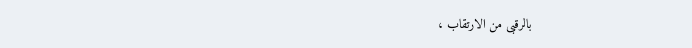بالرقبى من الارتقاب ،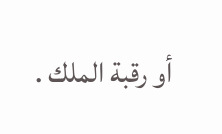أو رقبة الملك .